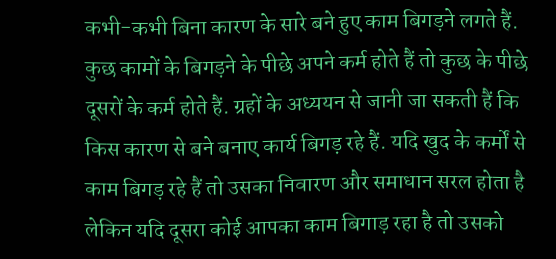कभी-कभी बिना कारण के सारे बने हुए काम बिगड़ने लगते हैं. कुछ कामों के बिगड़ने के पीछे अपने कर्म होते हैं तो कुछ के पीछे दूसरों के कर्म होते हैं. ग्रहों के अध्ययन से जानी जा सकती हैं कि किस कारण से बने बनाए कार्य बिगड़ रहे हैं. यदि खुद के कर्मों से काम बिगड़ रहे हैं तो उसका निवारण और समाधान सरल होता है लेकिन यदि दूसरा कोई आपका काम बिगाड़ रहा है तो उसको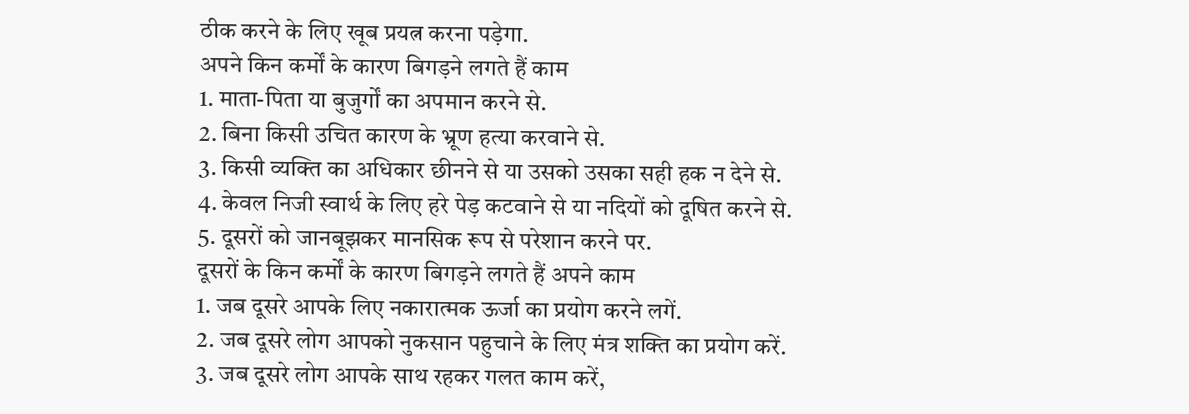ठीक करने के लिए खूब प्रयत्न करना पड़ेगा.
अपने किन कर्मों के कारण बिगड़ने लगते हैं काम
1. माता-पिता या बुजुर्गों का अपमान करने से.
2. बिना किसी उचित कारण के भ्रूण हत्या करवाने से.
3. किसी व्यक्ति का अधिकार छीनने से या उसको उसका सही हक न देने से.
4. केवल निजी स्वार्थ के लिए हरे पेड़ कटवाने से या नदियों को दूषित करने से.
5. दूसरों को जानबूझकर मानसिक रूप से परेशान करने पर.
दूसरों के किन कर्मों के कारण बिगड़ने लगते हैं अपने काम
1. जब दूसरे आपके लिए नकारात्मक ऊर्जा का प्रयोग करने लगें.
2. जब दूसरे लोग आपको नुकसान पहुचाने के लिए मंत्र शक्ति का प्रयोग करें.
3. जब दूसरे लोग आपके साथ रहकर गलत काम करें,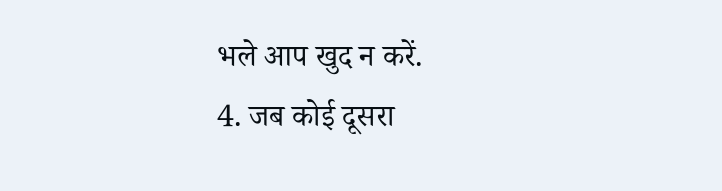भले आप खुद न करें.
4. जब कोई दूसरा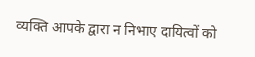व्यक्ति आपके द्वारा न निभाए दायित्वों को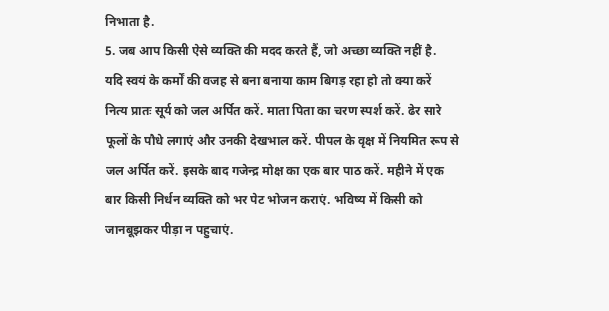निभाता है.
5. जब आप किसी ऐसे व्यक्ति की मदद करते हैं, जो अच्छा व्यक्ति नहीं है.
यदि स्वयं के कर्मों की वजह से बना बनाया काम बिगड़ रहा हो तो क्या करें
नित्य प्रातः सूर्य को जल अर्पित करें. माता पिता का चरण स्पर्श करें. ढेर सारे फूलों के पौधे लगाएं और उनकी देखभाल करें. पीपल के वृक्ष में नियमित रूप से जल अर्पित करें. इसके बाद गजेन्द्र मोक्ष का एक बार पाठ करें. महीने में एक बार किसी निर्धन व्यक्ति को भर पेट भोजन कराएं. भविष्य में किसी को जानबूझकर पीड़ा न पहुचाएं.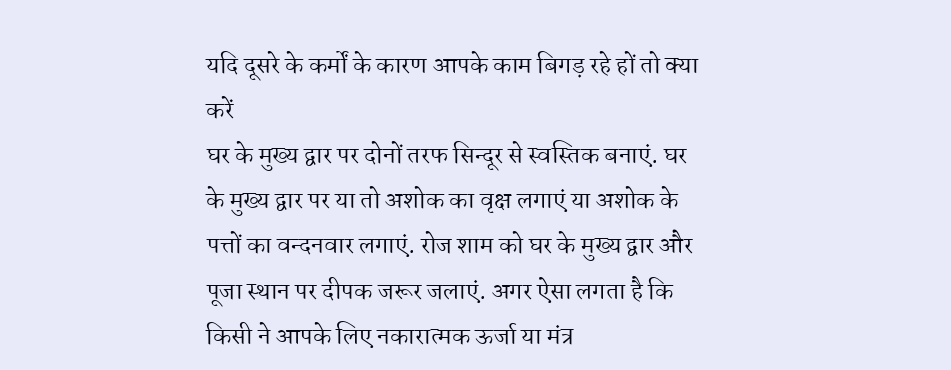यदि दूसरे के कर्मों के कारण आपके काम बिगड़ रहे हों तो क्या करें
घर के मुख्य द्वार पर दोनों तरफ सिन्दूर से स्वस्तिक बनाएं. घर के मुख्य द्वार पर या तो अशोक का वृक्ष लगाएं या अशोक के पत्तों का वन्दनवार लगाएं. रोज शाम को घर के मुख्य द्वार और पूजा स्थान पर दीपक जरूर जलाएं. अगर ऐसा लगता है कि किसी ने आपके लिए नकारात्मक ऊर्जा या मंत्र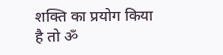शक्ति का प्रयोग किया है तो ॐ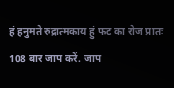हं हनुमते रुद्रात्मकाय हुं फट का रोज प्रातः 108 बार जाप करें. जाप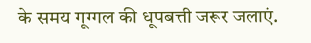के समय गूग्गल की धूपबत्ती जरूर जलाएं.